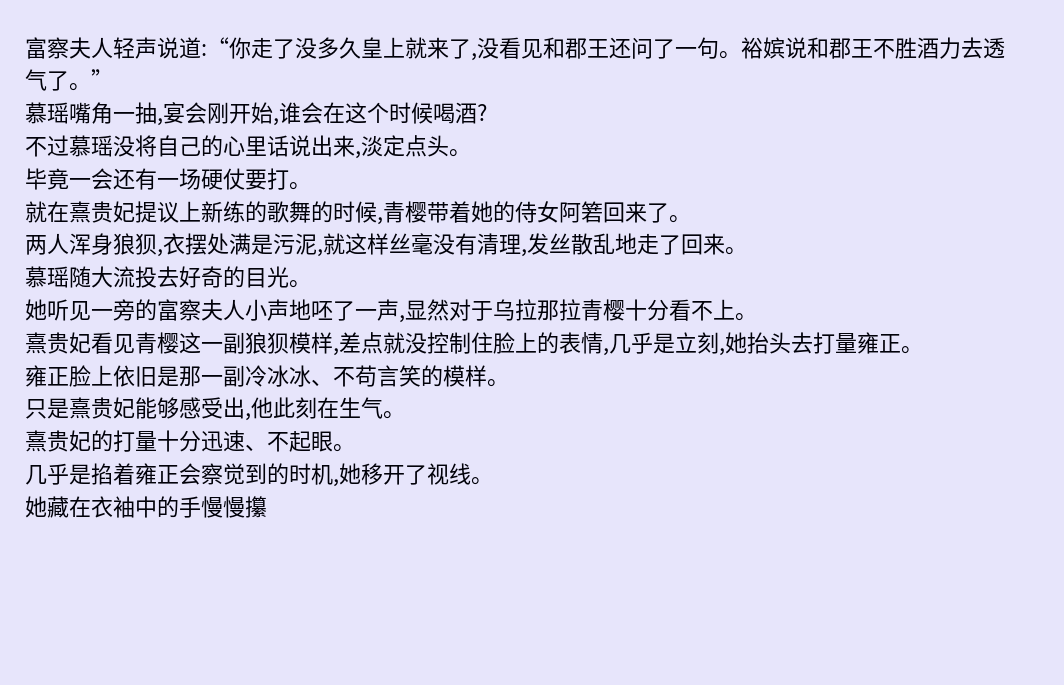富察夫人轻声说道:“你走了没多久皇上就来了,没看见和郡王还问了一句。裕嫔说和郡王不胜酒力去透气了。”
慕瑶嘴角一抽,宴会刚开始,谁会在这个时候喝酒?
不过慕瑶没将自己的心里话说出来,淡定点头。
毕竟一会还有一场硬仗要打。
就在熹贵妃提议上新练的歌舞的时候,青樱带着她的侍女阿箬回来了。
两人浑身狼狈,衣摆处满是污泥,就这样丝毫没有清理,发丝散乱地走了回来。
慕瑶随大流投去好奇的目光。
她听见一旁的富察夫人小声地呸了一声,显然对于乌拉那拉青樱十分看不上。
熹贵妃看见青樱这一副狼狈模样,差点就没控制住脸上的表情,几乎是立刻,她抬头去打量雍正。
雍正脸上依旧是那一副冷冰冰、不苟言笑的模样。
只是熹贵妃能够感受出,他此刻在生气。
熹贵妃的打量十分迅速、不起眼。
几乎是掐着雍正会察觉到的时机,她移开了视线。
她藏在衣袖中的手慢慢攥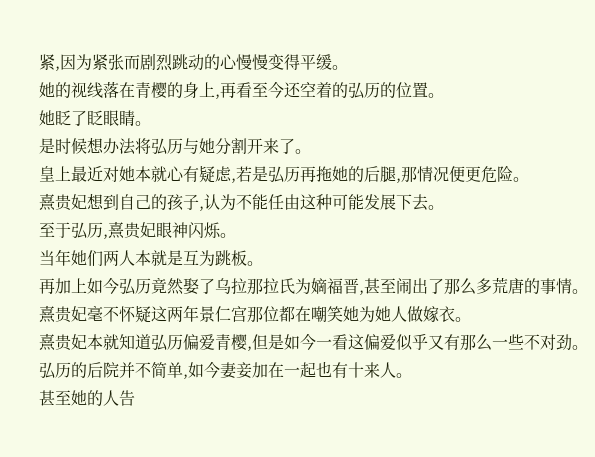紧,因为紧张而剧烈跳动的心慢慢变得平缓。
她的视线落在青樱的身上,再看至今还空着的弘历的位置。
她眨了眨眼睛。
是时候想办法将弘历与她分割开来了。
皇上最近对她本就心有疑虑,若是弘历再拖她的后腿,那情况便更危险。
熹贵妃想到自己的孩子,认为不能任由这种可能发展下去。
至于弘历,熹贵妃眼神闪烁。
当年她们两人本就是互为跳板。
再加上如今弘历竟然娶了乌拉那拉氏为嫡福晋,甚至闹出了那么多荒唐的事情。
熹贵妃毫不怀疑这两年景仁宫那位都在嘲笑她为她人做嫁衣。
熹贵妃本就知道弘历偏爱青樱,但是如今一看这偏爱似乎又有那么一些不对劲。
弘历的后院并不简单,如今妻妾加在一起也有十来人。
甚至她的人告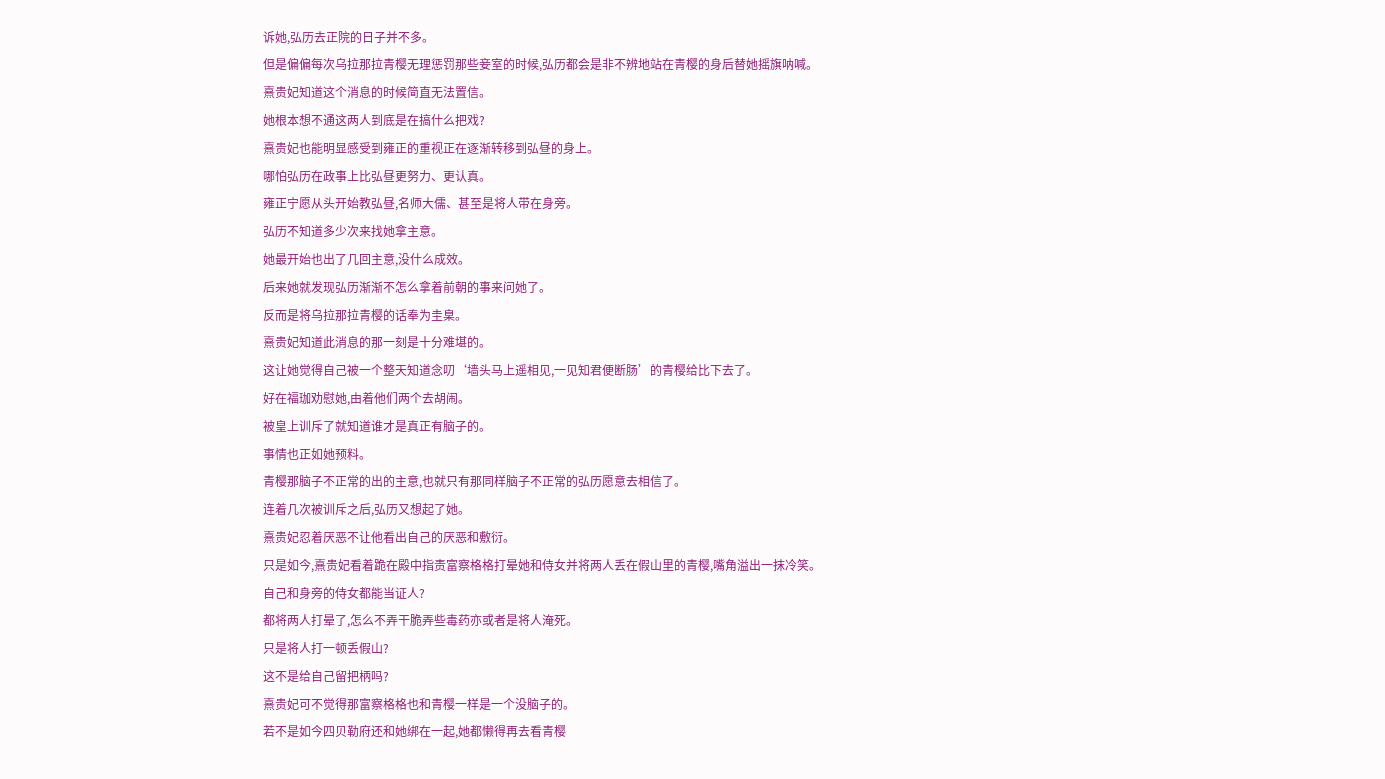诉她,弘历去正院的日子并不多。
但是偏偏每次乌拉那拉青樱无理惩罚那些妾室的时候,弘历都会是非不辨地站在青樱的身后替她摇旗呐喊。
熹贵妃知道这个消息的时候简直无法置信。
她根本想不通这两人到底是在搞什么把戏?
熹贵妃也能明显感受到雍正的重视正在逐渐转移到弘昼的身上。
哪怕弘历在政事上比弘昼更努力、更认真。
雍正宁愿从头开始教弘昼,名师大儒、甚至是将人带在身旁。
弘历不知道多少次来找她拿主意。
她最开始也出了几回主意,没什么成效。
后来她就发现弘历渐渐不怎么拿着前朝的事来问她了。
反而是将乌拉那拉青樱的话奉为圭臬。
熹贵妃知道此消息的那一刻是十分难堪的。
这让她觉得自己被一个整天知道念叨‘墙头马上遥相见,一见知君便断肠’的青樱给比下去了。
好在福珈劝慰她,由着他们两个去胡闹。
被皇上训斥了就知道谁才是真正有脑子的。
事情也正如她预料。
青樱那脑子不正常的出的主意,也就只有那同样脑子不正常的弘历愿意去相信了。
连着几次被训斥之后,弘历又想起了她。
熹贵妃忍着厌恶不让他看出自己的厌恶和敷衍。
只是如今,熹贵妃看着跪在殿中指责富察格格打晕她和侍女并将两人丢在假山里的青樱,嘴角溢出一抹冷笑。
自己和身旁的侍女都能当证人?
都将两人打晕了,怎么不弄干脆弄些毒药亦或者是将人淹死。
只是将人打一顿丢假山?
这不是给自己留把柄吗?
熹贵妃可不觉得那富察格格也和青樱一样是一个没脑子的。
若不是如今四贝勒府还和她绑在一起,她都懒得再去看青樱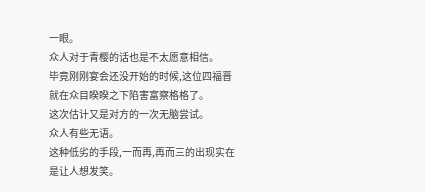一眼。
众人对于青樱的话也是不太愿意相信。
毕竟刚刚宴会还没开始的时候,这位四福晋就在众目睽睽之下陷害富察格格了。
这次估计又是对方的一次无脑尝试。
众人有些无语。
这种低劣的手段,一而再,再而三的出现实在是让人想发笑。